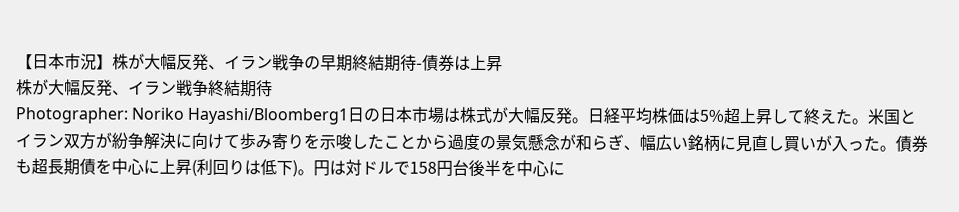【日本市況】株が大幅反発、イラン戦争の早期終結期待-債券は上昇
株が大幅反発、イラン戦争終結期待
Photographer: Noriko Hayashi/Bloomberg1日の日本市場は株式が大幅反発。日経平均株価は5%超上昇して終えた。米国とイラン双方が紛争解決に向けて歩み寄りを示唆したことから過度の景気懸念が和らぎ、幅広い銘柄に見直し買いが入った。債券も超長期債を中心に上昇(利回りは低下)。円は対ドルで158円台後半を中心に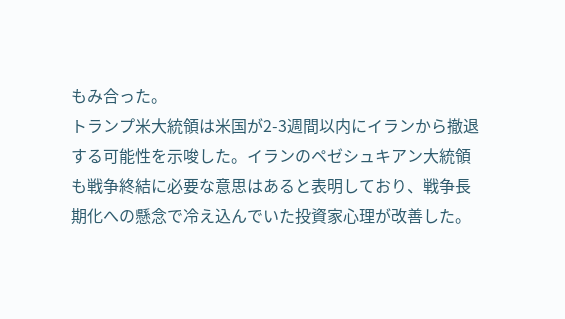もみ合った。
トランプ米大統領は米国が2-3週間以内にイランから撤退する可能性を示唆した。イランのペゼシュキアン大統領も戦争終結に必要な意思はあると表明しており、戦争長期化への懸念で冷え込んでいた投資家心理が改善した。